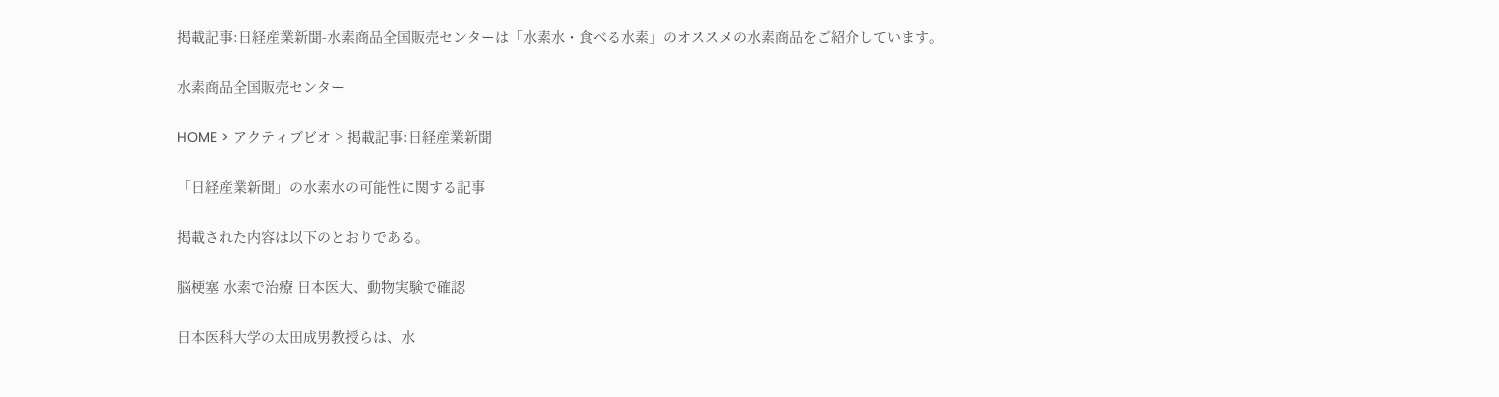掲載記事:日経産業新聞-水素商品全国販売センターは「水素水・食べる水素」のオススメの水素商品をご紹介しています。

水素商品全国販売センター

HOME > アクティブビオ > 掲載記事:日経産業新聞

「日経産業新聞」の水素水の可能性に関する記事

掲載された内容は以下のとおりである。

脳梗塞 水素で治療 日本医大、動物実験で確認

日本医科大学の太田成男教授らは、水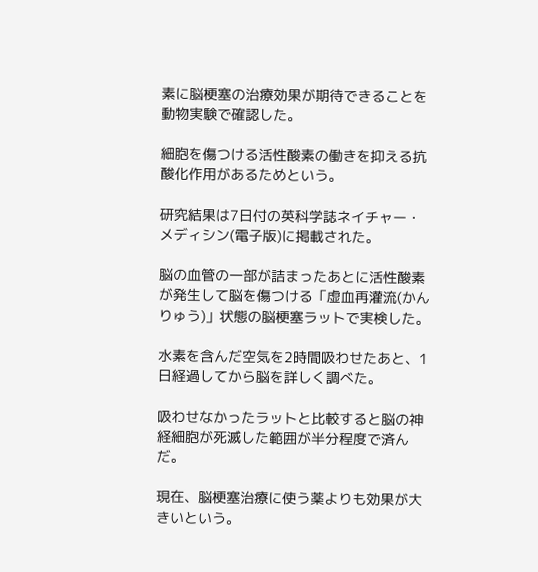素に脳梗塞の治療効果が期待できることを動物実験で確認した。

細胞を傷つける活性酸素の働きを抑える抗酸化作用があるためという。

研究結果は7日付の英科学誌ネイチャー・メディシン(電子版)に掲載された。

脳の血管の一部が詰まったあとに活性酸素が発生して脳を傷つける「虚血再灌流(かんりゅう)」状態の脳梗塞ラットで実検した。

水素を含んだ空気を2時間吸わせたあと、1日経過してから脳を詳しく調べた。

吸わせなかったラットと比較すると脳の神経細胞が死滅した範囲が半分程度で済んだ。

現在、脳梗塞治療に使う薬よりも効果が大きいという。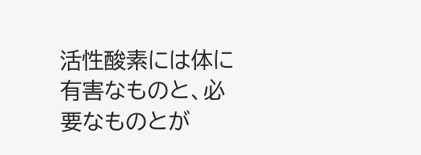活性酸素には体に有害なものと、必要なものとが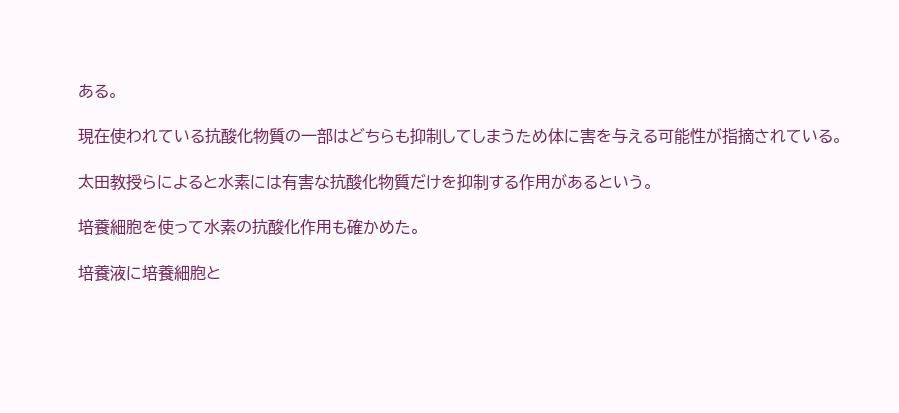ある。

現在使われている抗酸化物質の一部はどちらも抑制してしまうため体に害を与える可能性が指摘されている。

太田教授らによると水素には有害な抗酸化物質だけを抑制する作用があるという。

培養細胞を使って水素の抗酸化作用も確かめた。

培養液に培養細胞と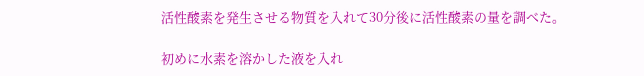活性酸素を発生させる物質を入れて30分後に活性酸素の量を調べた。

初めに水素を溶かした液を入れ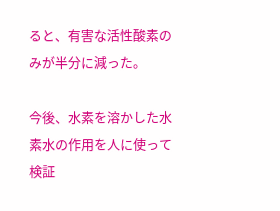ると、有害な活性酸素のみが半分に減った。

今後、水素を溶かした水素水の作用を人に使って検証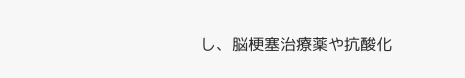し、脳梗塞治療薬や抗酸化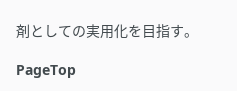剤としての実用化を目指す。

PageTop